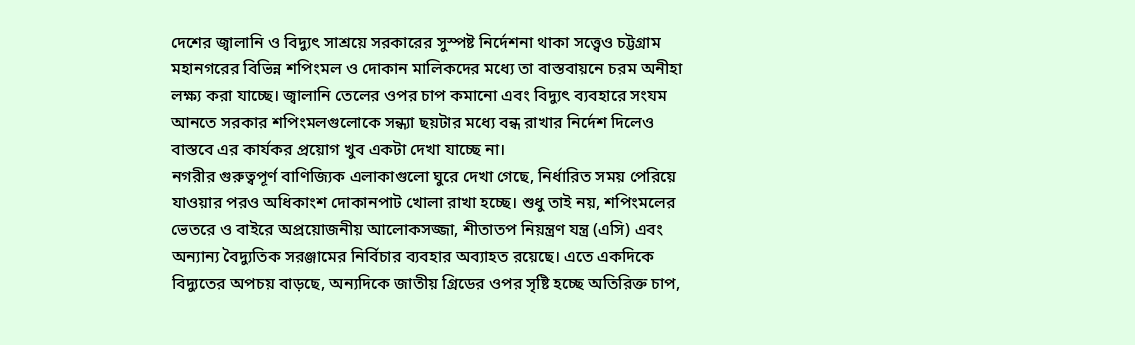দেশের জ্বালানি ও বিদ্যুৎ সাশ্রয়ে সরকারের সুস্পষ্ট নির্দেশনা থাকা সত্ত্বেও চট্টগ্রাম মহানগরের বিভিন্ন শপিংমল ও দোকান মালিকদের মধ্যে তা বাস্তবায়নে চরম অনীহা লক্ষ্য করা যাচ্ছে। জ্বালানি তেলের ওপর চাপ কমানো এবং বিদ্যুৎ ব্যবহারে সংযম আনতে সরকার শপিংমলগুলোকে সন্ধ্যা ছয়টার মধ্যে বন্ধ রাখার নির্দেশ দিলেও বাস্তবে এর কার্যকর প্রয়োগ খুব একটা দেখা যাচ্ছে না।
নগরীর গুরুত্বপূর্ণ বাণিজ্যিক এলাকাগুলো ঘুরে দেখা গেছে, নির্ধারিত সময় পেরিয়ে যাওয়ার পরও অধিকাংশ দোকানপাট খোলা রাখা হচ্ছে। শুধু তাই নয়, শপিংমলের ভেতরে ও বাইরে অপ্রয়োজনীয় আলোকসজ্জা, শীতাতপ নিয়ন্ত্রণ যন্ত্র (এসি) এবং অন্যান্য বৈদ্যুতিক সরঞ্জামের নির্বিচার ব্যবহার অব্যাহত রয়েছে। এতে একদিকে বিদ্যুতের অপচয় বাড়ছে, অন্যদিকে জাতীয় গ্রিডের ওপর সৃষ্টি হচ্ছে অতিরিক্ত চাপ,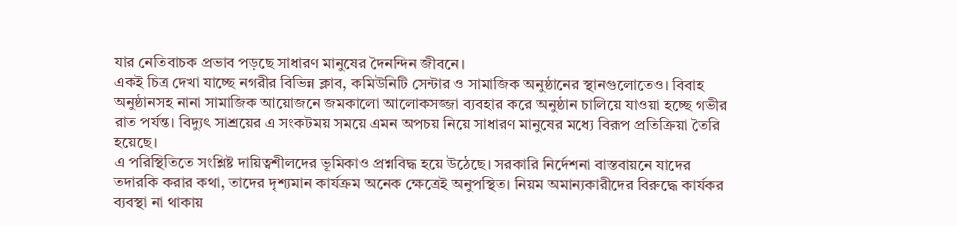যার নেতিবাচক প্রভাব পড়ছে সাধারণ মানুষের দৈনন্দিন জীবনে।
একই চিত্র দেখা যাচ্ছে নগরীর বিভিন্ন ক্লাব, কমিউনিটি সেন্টার ও সামাজিক অনুষ্ঠানের স্থানগুলোতেও। বিবাহ অনুষ্ঠানসহ নানা সামাজিক আয়োজনে জমকালো আলোকসজ্জা ব্যবহার করে অনুষ্ঠান চালিয়ে যাওয়া হচ্ছে গভীর রাত পর্যন্ত। বিদ্যুৎ সাশ্রয়ের এ সংকটময় সময়ে এমন অপচয় নিয়ে সাধারণ মানুষের মধ্যে বিরূপ প্রতিক্রিয়া তৈরি হয়েছে।
এ পরিস্থিতিতে সংশ্লিষ্ট দায়িত্বশীলদের ভূমিকাও প্রশ্নবিদ্ধ হয়ে উঠেছে। সরকারি নির্দেশনা বাস্তবায়নে যাদের তদারকি করার কথা, তাদের দৃশ্যমান কার্যক্রম অনেক ক্ষেত্রেই অনুপস্থিত। নিয়ম অমান্যকারীদের বিরুদ্ধে কার্যকর ব্যবস্থা না থাকায়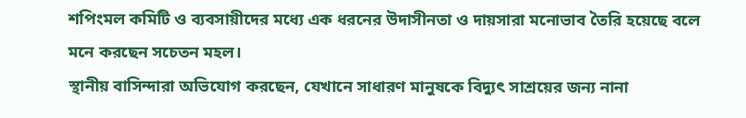শপিংমল কমিটি ও ব্যবসায়ীদের মধ্যে এক ধরনের উদাসীনতা ও দায়সারা মনোভাব তৈরি হয়েছে বলে মনে করছেন সচেতন মহল।
স্থানীয় বাসিন্দারা অভিযোগ করছেন, যেখানে সাধারণ মানুষকে বিদ্যুৎ সাশ্রয়ের জন্য নানা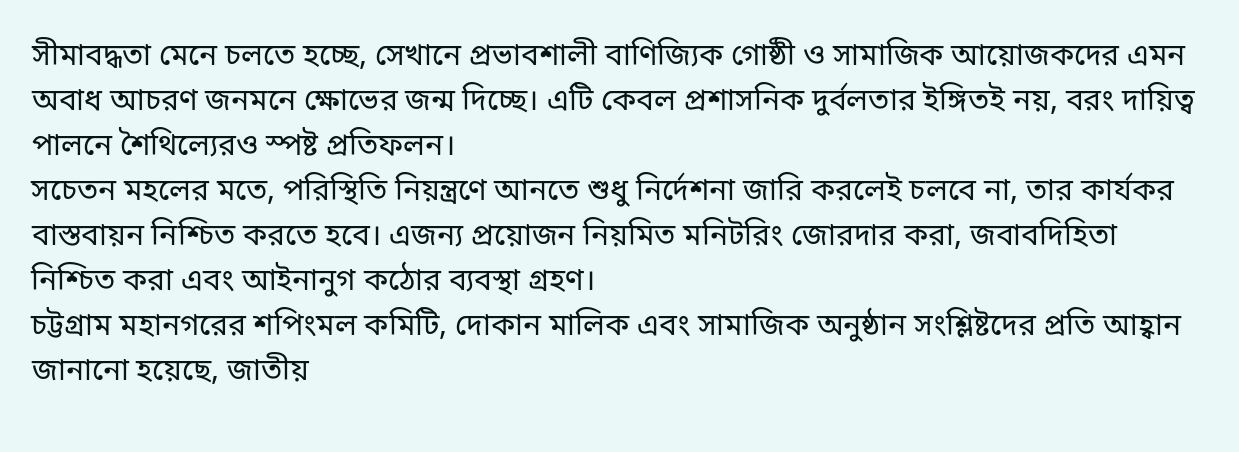সীমাবদ্ধতা মেনে চলতে হচ্ছে, সেখানে প্রভাবশালী বাণিজ্যিক গোষ্ঠী ও সামাজিক আয়োজকদের এমন অবাধ আচরণ জনমনে ক্ষোভের জন্ম দিচ্ছে। এটি কেবল প্রশাসনিক দুর্বলতার ইঙ্গিতই নয়, বরং দায়িত্ব পালনে শৈথিল্যেরও স্পষ্ট প্রতিফলন।
সচেতন মহলের মতে, পরিস্থিতি নিয়ন্ত্রণে আনতে শুধু নির্দেশনা জারি করলেই চলবে না, তার কার্যকর বাস্তবায়ন নিশ্চিত করতে হবে। এজন্য প্রয়োজন নিয়মিত মনিটরিং জোরদার করা, জবাবদিহিতা নিশ্চিত করা এবং আইনানুগ কঠোর ব্যবস্থা গ্রহণ।
চট্টগ্রাম মহানগরের শপিংমল কমিটি, দোকান মালিক এবং সামাজিক অনুষ্ঠান সংশ্লিষ্টদের প্রতি আহ্বান জানানো হয়েছে, জাতীয়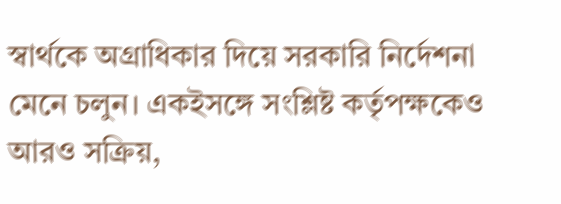স্বার্থকে অগ্রাধিকার দিয়ে সরকারি নির্দেশনা মেনে চলুন। একইসঙ্গে সংশ্লিষ্ট কর্তৃপক্ষকেও আরও সক্রিয়,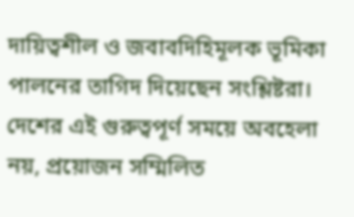দায়িত্বশীল ও জবাবদিহিমূলক ভূমিকা পালনের তাগিদ দিয়েছেন সংশ্লিষ্টরা।
দেশের এই গুরুত্বপূর্ণ সময়ে অবহেলা নয়, প্রয়োজন সম্মিলিত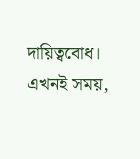দায়িত্ববোধ। এখনই সময়,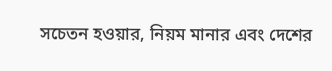সচেতন হওয়ার, নিয়ম মানার এবং দেশের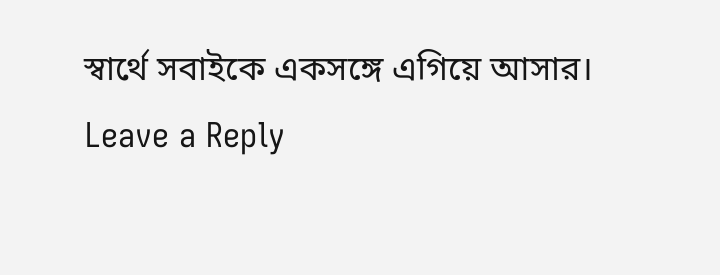স্বার্থে সবাইকে একসঙ্গে এগিয়ে আসার।
Leave a Reply